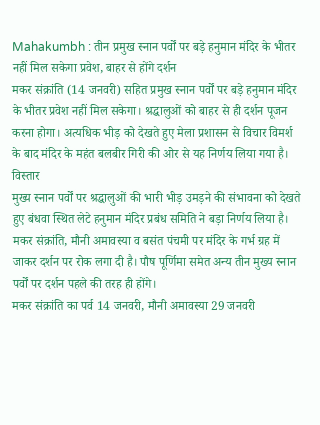Mahakumbh : तीन प्रमुख स्नान पर्वों पर बड़े हनुमान मंदिर के भीतर नहीं मिल सकेगा प्रवेश, बाहर से होंगे दर्शन
मकर संक्रांति (14 जनवरी) सहित प्रमुख स्नान पर्वों पर बड़े हनुमान मंदिर के भीतर प्रवेश नहीं मिल सकेगा। श्रद्धालुओं को बाहर से ही दर्शन पूजन करना होगा। अत्यधिक भीड़ को देखते हुए मेला प्रशासन से विचार विमर्श के बाद मंदिर के महंत बलबीर गिरी की ओर से यह निर्णय लिया गया है।
विस्तार
मुख्य स्नान पर्वों पर श्रद्धालुओं की भारी भीड़ उमड़ने की संभावना को देखते हुए बंधवा स्थित लेटे हनुमान मंदिर प्रबंध समिति ने बड़ा निर्णय लिया है। मकर संक्रांति, मौनी अमावस्या व बसंत पंचमी पर मंदिर के गर्भ ग्रह में जाकर दर्शन पर रोक लगा दी है। पौष पूर्णिमा समेत अन्य तीन मुख्य स्नान पर्वों पर दर्शन पहले की तरह ही होंगे।
मकर संक्रांति का पर्व 14 जनवरी, मौनी अमावस्या 29 जनवरी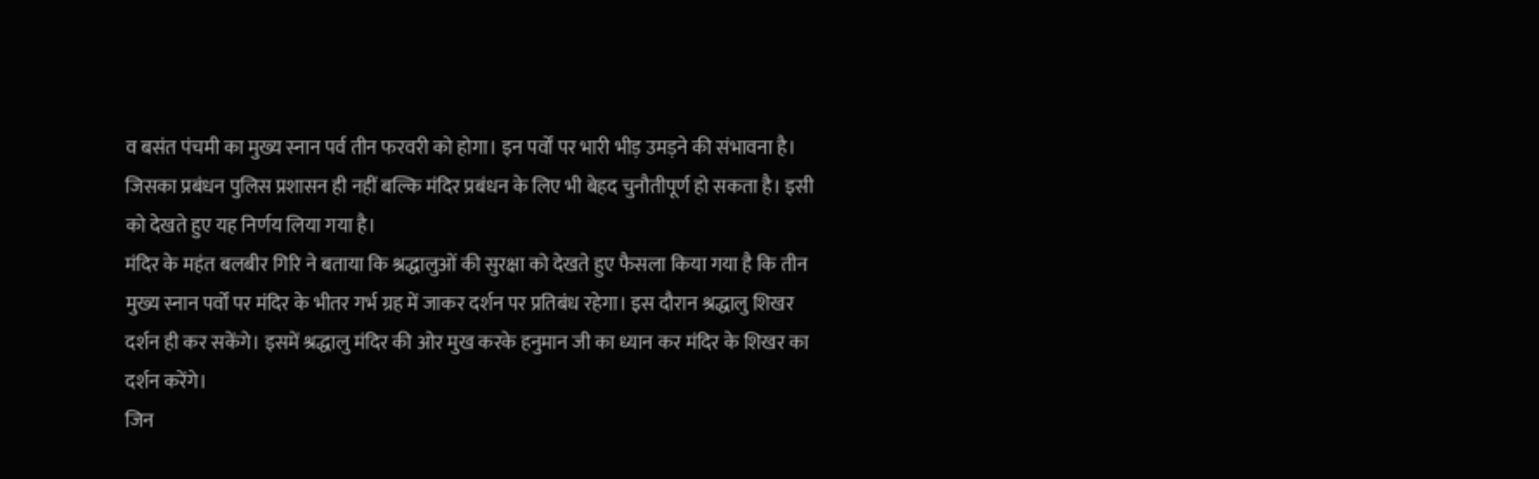व बसंत पंचमी का मुख्य स्नान पर्व तीन फरवरी को होगा। इन पर्वों पर भारी भीड़ उमड़ने की संभावना है। जिसका प्रबंधन पुलिस प्रशासन ही नहीं बल्कि मंदिर प्रबंधन के लिए भी बेहद चुनौतीपूर्ण हो सकता है। इसी को देखते हुए यह निर्णय लिया गया है।
मंदिर के महंत बलबीर गिरि ने बताया कि श्रद्धालुओं की सुरक्षा को देखते हुए फैसला किया गया है कि तीन मुख्य स्नान पर्वों पर मंदिर के भीतर गर्भ ग्रह में जाकर दर्शन पर प्रतिबंध रहेगा। इस दौरान श्रद्धालु शिखर दर्शन ही कर सकेंगे। इसमें श्रद्धालु मंदिर की ओर मुख करके हनुमान जी का ध्यान कर मंदिर के शिखर का दर्शन करेंगे।
जिन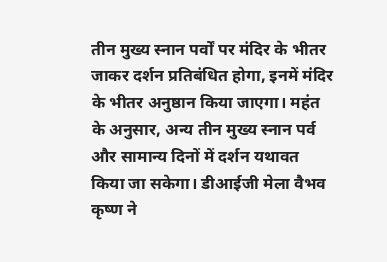तीन मुख्य स्नान पर्वों पर मंदिर के भीतर जाकर दर्शन प्रतिबंधित होगा, इनमें मंदिर के भीतर अनुष्ठान किया जाएगा। महंत के अनुसार, अन्य तीन मुख्य स्नान पर्व और सामान्य दिनों में दर्शन यथावत किया जा सकेगा। डीआईजी मेला वैभव कृष्ण ने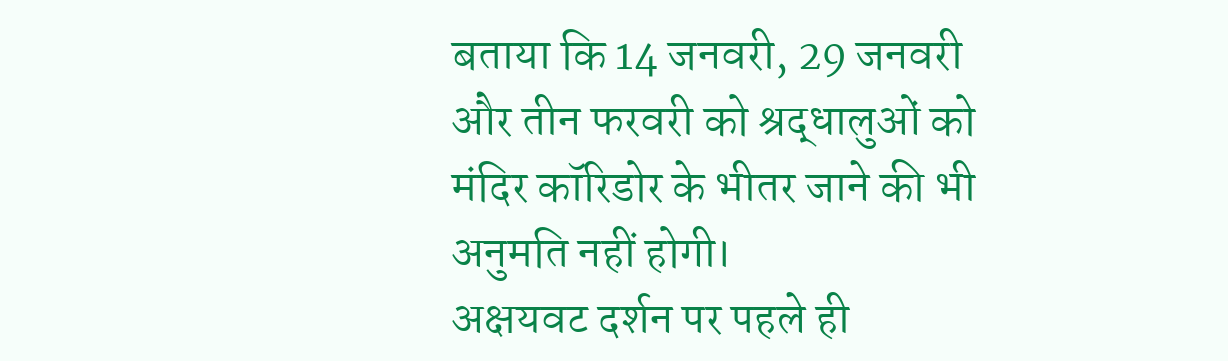बताया कि 14 जनवरी, 29 जनवरी और तीन फरवरी को श्रद्धालुओं को मंदिर कॉरिडोर के भीतर जाने की भी अनुमति नहीं होगी।
अक्षयवट दर्शन पर पहले ही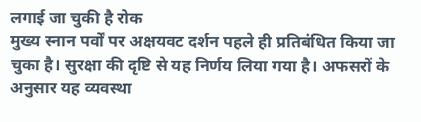लगाई जा चुकी है रोक
मुख्य स्नान पर्वों पर अक्षयवट दर्शन पहले ही प्रतिबंधित किया जा चुका है। सुरक्षा की दृष्टि से यह निर्णय लिया गया है। अफसरों के अनुसार यह व्यवस्था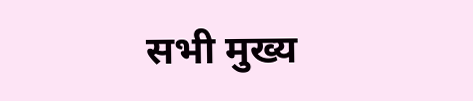सभी मुख्य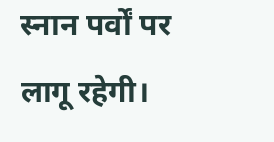स्नान पर्वों पर लागू रहेगी।